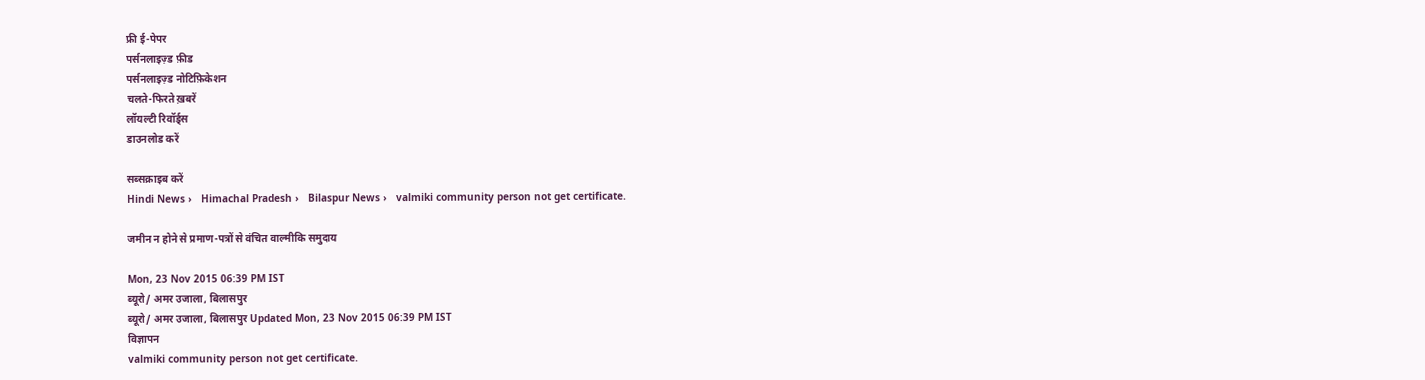फ्री ई-पेपर
पर्सनलाइज़्ड फ़ीड
पर्सनलाइज़्ड नोटिफ़िकेशन
चलते-फिरते ख़बरें
लॉयल्टी रिवॉर्ड्स
डाउनलोड करें

सब्सक्राइब करें
Hindi News ›   Himachal Pradesh ›   Bilaspur News ›   valmiki community person not get certificate.

जमीन न होने से प्रमाण-पत्रों से वंचित वाल्मीकि समुदाय

Mon, 23 Nov 2015 06:39 PM IST
ब्यूरो/ अमर उजाला, बिलासपुर
ब्यूरो/ अमर उजाला, बिलासपुर Updated Mon, 23 Nov 2015 06:39 PM IST
विज्ञापन
valmiki community person not get certificate.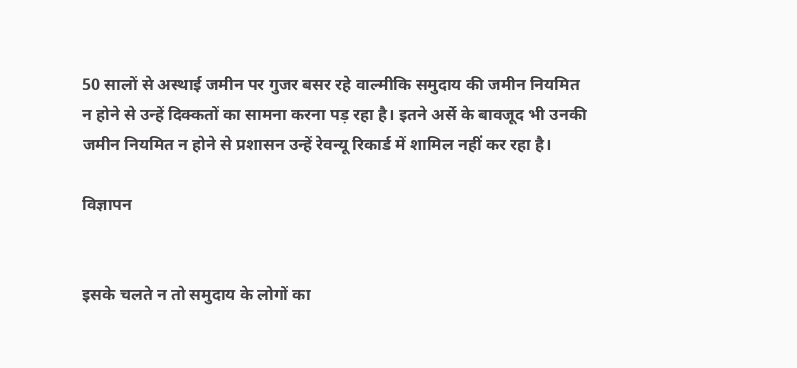50 सालों से अस्थाई जमीन पर गुजर बसर रहे वाल्मीकि समुदाय की जमीन नियमित न होने से उन्हें दिक्कतों का सामना करना पड़ रहा है। इतने अर्से के बावजूद भी उनकी जमीन नियमित न होने से प्रशासन उन्हें रेवन्यू रिकार्ड में शामिल नहीं कर रहा है।

विज्ञापन


इसके चलते न तो समुदाय के लोगों का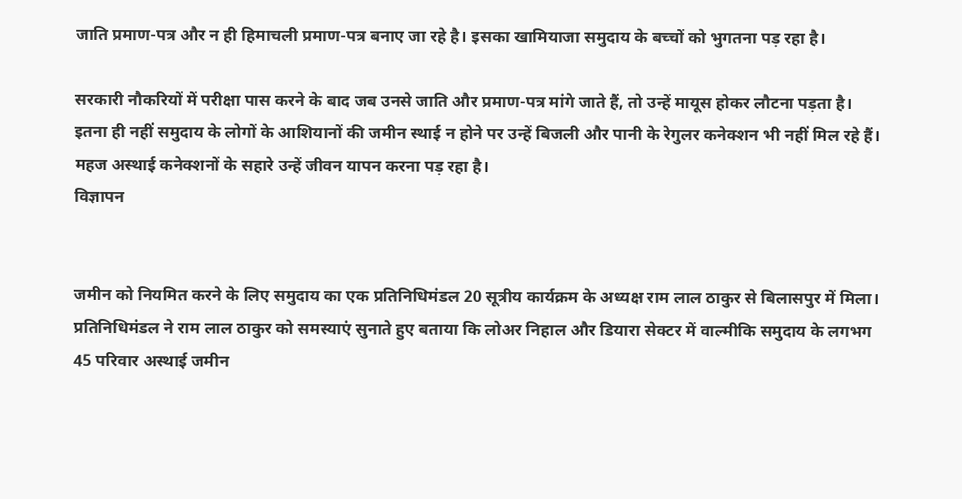जाति प्रमाण-पत्र और न ही हिमाचली प्रमाण-पत्र बनाए जा रहे है। इसका खामियाजा समुदाय के बच्चों को भुगतना पड़ रहा है।

सरकारी नौकरियों में परीक्षा पास करने के बाद जब उनसे जाति और प्रमाण-पत्र मांगे जाते हैं, तो उन्हें मायूस होकर लौटना पड़ता है। इतना ही नहीं समुदाय के लोगों के आशियानों की जमीन स्थाई न होने पर उन्हें बिजली और पानी के रेगुलर कनेक्शन भी नहीं मिल रहे हैं। महज अस्थाई कनेक्शनों के सहारे उन्हें जीवन यापन करना पड़ रहा है।
विज्ञापन


जमीन को नियमित करने के लिए समुदाय का एक प्रतिनिधिमंडल 20 सूत्रीय कार्यक्रम के अध्यक्ष राम लाल ठाकुर से बिलासपुर में मिला। प्रतिनिधिमंडल ने राम लाल ठाकुर को समस्याएं सुनाते हुए बताया कि लोअर निहाल और डियारा सेक्टर में वाल्मीकि समुदाय के लगभग 45 परिवार अस्थाई जमीन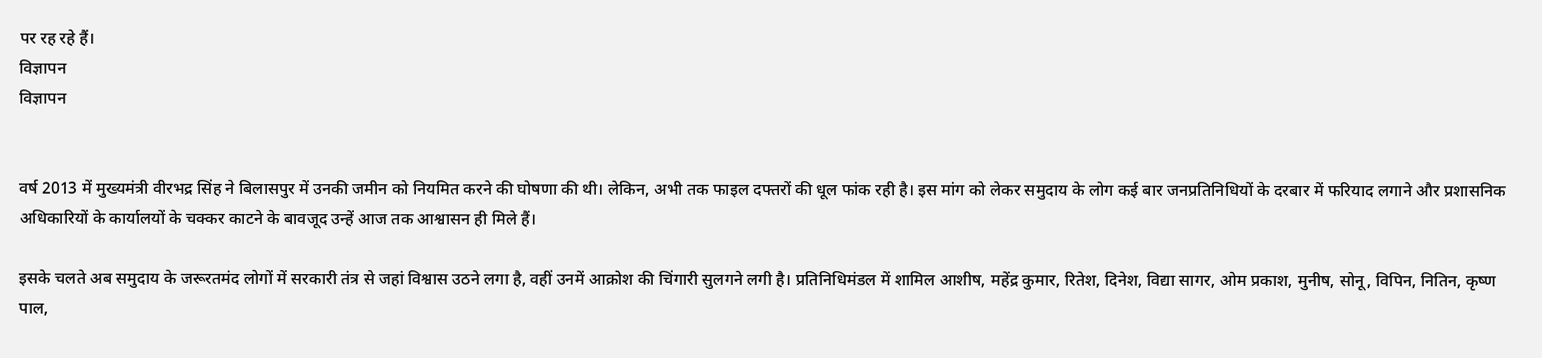पर रह रहे हैं।
विज्ञापन
विज्ञापन


वर्ष 2013 में मुख्यमंत्री वीरभद्र सिंह ने बिलासपुर में उनकी जमीन को नियमित करने की घोषणा की थी। लेकिन, अभी तक फाइल दफ्तरों की धूल फांक रही है। इस मांग को लेकर समुदाय के लोग कई बार जनप्रतिनिधियों के दरबार में फरियाद लगाने और प्रशासनिक अधिकारियों के कार्यालयों के चक्कर काटने के बावजूद उन्हें आज तक आश्वासन ही मिले हैं।

इसके चलते अब समुदाय के जरूरतमंद लोगों में सरकारी तंत्र से जहां विश्वास उठने लगा है, वहीं उनमें आक्रोश की चिंगारी सुलगने लगी है। प्रतिनिधिमंडल में शामिल आशीष, महेंद्र कुमार, रितेश, दिनेश, विद्या सागर, ओम प्रकाश, मुनीष, सोनू, विपिन, नितिन, कृष्ण पाल,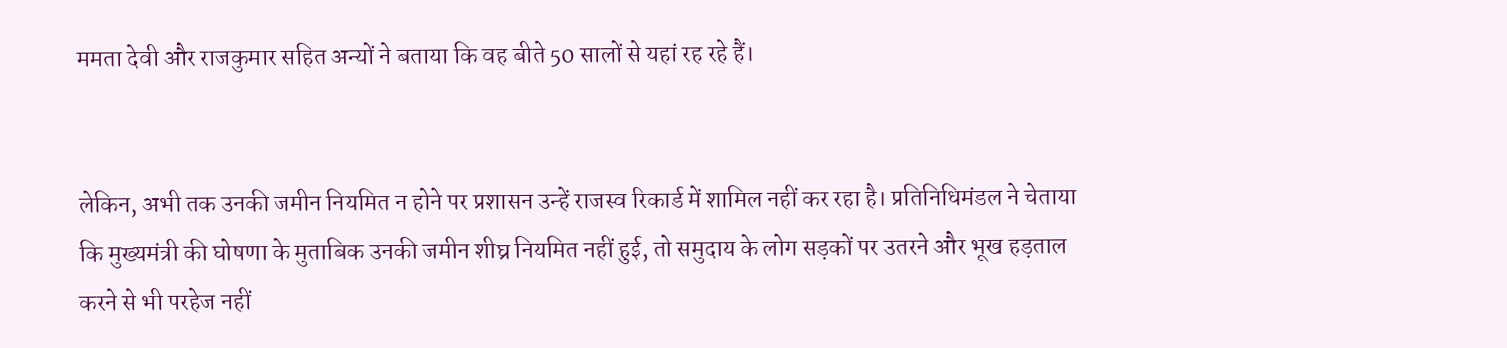ममता देवी और राजकुमार सहित अन्यों ने बताया कि वह बीते 50 सालों से यहां रह रहे हैं।


लेकिन, अभी तक उनकी जमीन नियमित न होने पर प्रशासन उन्हें राजस्व रिकार्ड में शामिल नहीं कर रहा है। प्रतिनिधिमंडल ने चेताया कि मुख्यमंत्री की घोषणा के मुताबिक उनकी जमीन शीघ्र नियमित नहीं हुई, तो समुदाय के लोग सड़कों पर उतरने और भूख हड़ताल करने से भी परहेज नहीं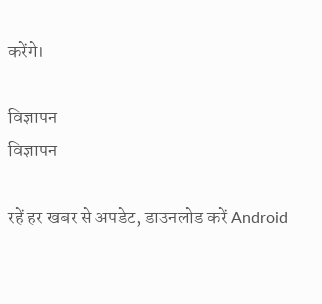करेंगे।

विज्ञापन
विज्ञापन

रहें हर खबर से अपडेट, डाउनलोड करें Android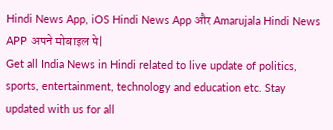Hindi News App, iOS Hindi News App और Amarujala Hindi News APP अपने मोबाइल पे|
Get all India News in Hindi related to live update of politics, sports, entertainment, technology and education etc. Stay updated with us for all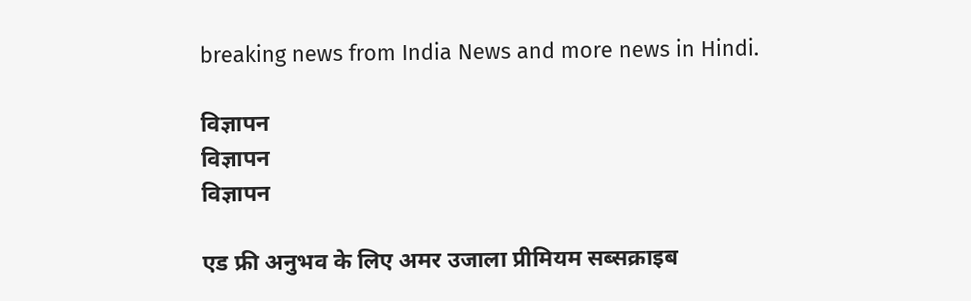breaking news from India News and more news in Hindi.

विज्ञापन
विज्ञापन
विज्ञापन

एड फ्री अनुभव के लिए अमर उजाला प्रीमियम सब्सक्राइब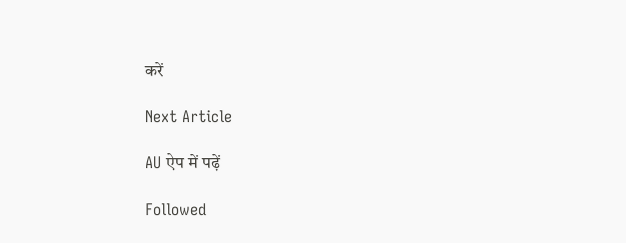करें

Next Article

AU ऐप में पढ़ें

Followed